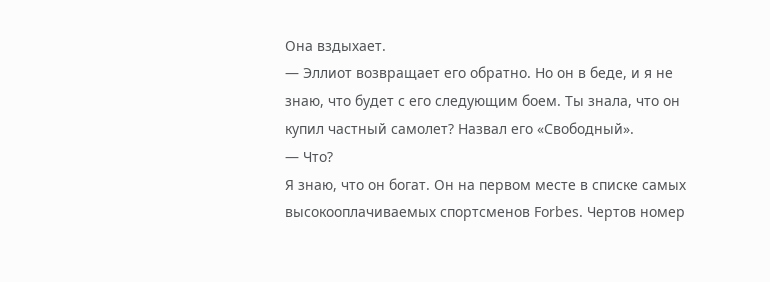Она вздыхает.
— Эллиот возвращает его обратно. Но он в беде, и я не знаю, что будет с его следующим боем. Ты знала, что он купил частный самолет? Назвал его «Свободный».
— Что?
Я знаю, что он богат. Он на первом месте в списке самых высокооплачиваемых спортсменов Forbes. Чертов номер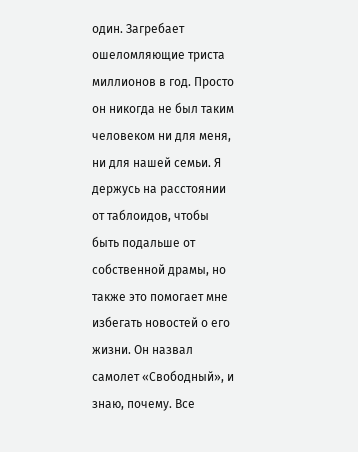один. Загребает ошеломляющие триста миллионов в год. Просто он никогда не был таким человеком ни для меня, ни для нашей семьи. Я держусь на расстоянии от таблоидов, чтобы быть подальше от собственной драмы, но также это помогает мне избегать новостей о его жизни. Он назвал самолет «Свободный», и знаю, почему. Все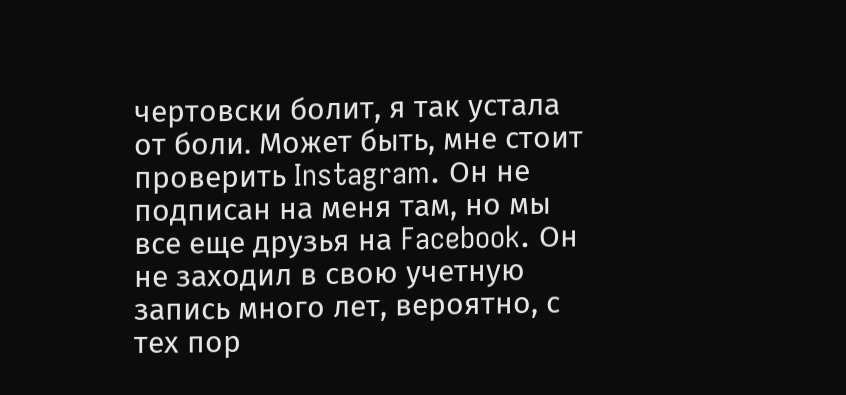чертовски болит, я так устала от боли. Может быть, мне стоит проверить Instagram. Он не подписан на меня там, но мы все еще друзья на Facebook. Он не заходил в свою учетную запись много лет, вероятно, с тех пор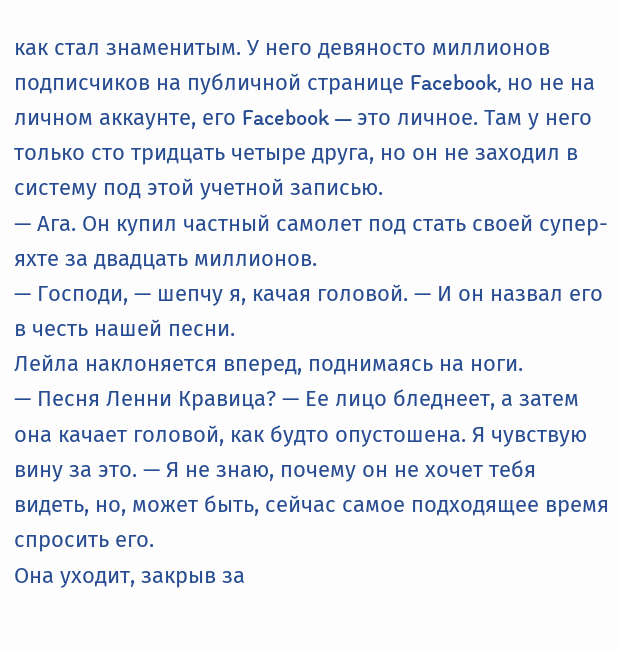как стал знаменитым. У него девяносто миллионов подписчиков на публичной странице Facebook, но не на личном аккаунте, его Facebook — это личное. Там у него только сто тридцать четыре друга, но он не заходил в систему под этой учетной записью.
— Ага. Он купил частный самолет под стать своей супер-яхте за двадцать миллионов.
— Господи, — шепчу я, качая головой. — И он назвал его в честь нашей песни.
Лейла наклоняется вперед, поднимаясь на ноги.
— Песня Ленни Кравица? — Ее лицо бледнеет, а затем она качает головой, как будто опустошена. Я чувствую вину за это. — Я не знаю, почему он не хочет тебя видеть, но, может быть, сейчас самое подходящее время спросить его.
Она уходит, закрыв за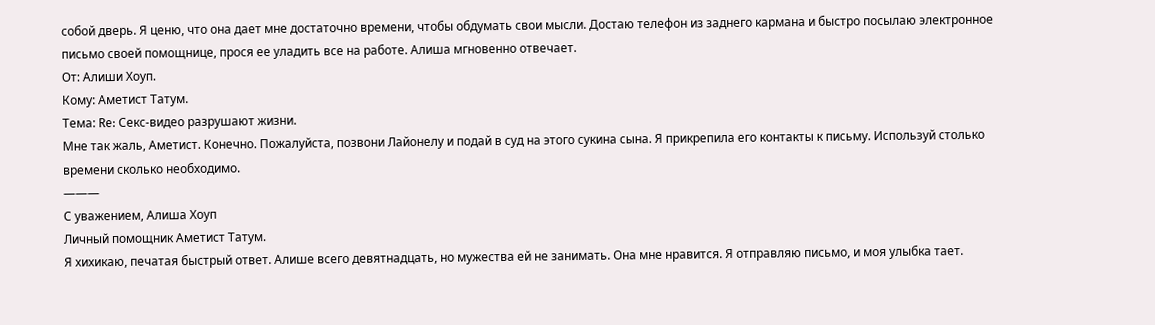собой дверь. Я ценю, что она дает мне достаточно времени, чтобы обдумать свои мысли. Достаю телефон из заднего кармана и быстро посылаю электронное письмо своей помощнице, прося ее уладить все на работе. Алиша мгновенно отвечает.
От: Алиши Хоуп.
Кому: Аметист Татум.
Тема: Re: Секс-видео разрушают жизни.
Мне так жаль, Аметист. Конечно. Пожалуйста, позвони Лайонелу и подай в суд на этого сукина сына. Я прикрепила его контакты к письму. Используй столько времени сколько необходимо.
———
С уважением, Алиша Хоуп
Личный помощник Аметист Татум.
Я хихикаю, печатая быстрый ответ. Алише всего девятнадцать, но мужества ей не занимать. Она мне нравится. Я отправляю письмо, и моя улыбка тает.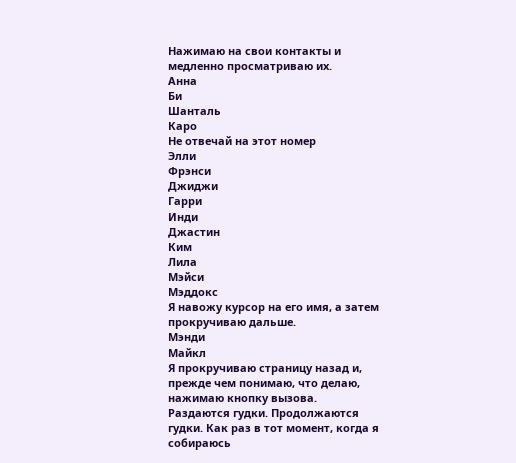Нажимаю на свои контакты и медленно просматриваю их.
Анна
Би
Шанталь
Каро
Не отвечай на этот номер
Элли
Фрэнси
Джиджи
Гарри
Инди
Джастин
Ким
Лила
Мэйси
Мэддокс
Я навожу курсор на его имя, а затем прокручиваю дальше.
Мэнди
Майкл
Я прокручиваю страницу назад и, прежде чем понимаю, что делаю, нажимаю кнопку вызова.
Раздаются гудки. Продолжаются гудки. Как раз в тот момент, когда я собираюсь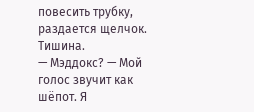повесить трубку, раздается щелчок.
Тишина.
— Мэддокс? — Мой голос звучит как шёпот. Я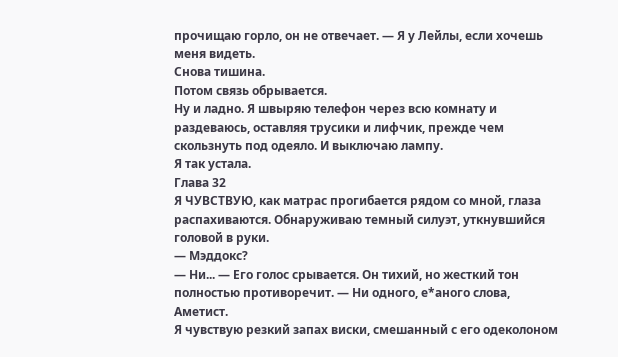прочищаю горло, он не отвечает. — Я у Лейлы, если хочешь меня видеть.
Снова тишина.
Потом связь обрывается.
Ну и ладно. Я швыряю телефон через всю комнату и раздеваюсь, оставляя трусики и лифчик, прежде чем скользнуть под одеяло. И выключаю лампу.
Я так устала.
Глава 32
Я ЧУВСТВУЮ, как матрас прогибается рядом со мной, глаза распахиваются. Обнаруживаю темный силуэт, уткнувшийся головой в руки.
— Мэддокс?
— Ни... — Его голос срывается. Он тихий, но жесткий тон полностью противоречит. — Ни одного, е*аного слова, Аметист.
Я чувствую резкий запах виски, смешанный с его одеколоном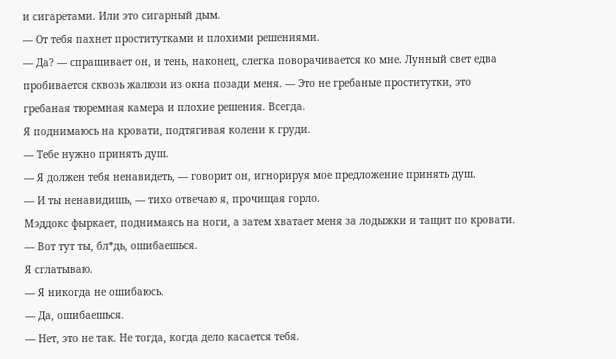и сигаретами. Или это сигарный дым.
— От тебя пахнет проститутками и плохими решениями.
— Да? — спрашивает он, и тень, наконец, слегка поворачивается ко мне. Лунный свет едва пробивается сквозь жалюзи из окна позади меня. — Это не гребаные проститутки, это гребаная тюремная камера и плохие решения. Всегда.
Я поднимаюсь на кровати, подтягивая колени к груди.
— Тебе нужно принять душ.
— Я должен тебя ненавидеть, — говорит он, игнорируя мое предложение принять душ.
— И ты ненавидишь, — тихо отвечаю я, прочищая горло.
Мэддокс фыркает, поднимаясь на ноги, а затем хватает меня за лодыжки и тащит по кровати.
— Вот тут ты, бл*дь, ошибаешься.
Я сглатываю.
— Я никогда не ошибаюсь.
— Да, ошибаешься.
— Нет, это не так. Не тогда, когда дело касается тебя.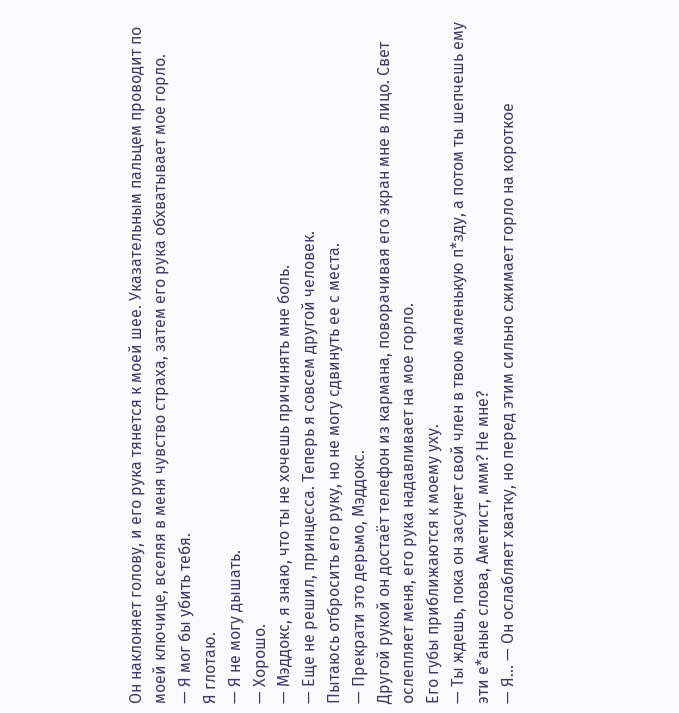Он наклоняет голову, и его рука тянется к моей шее. Указательным пальцем проводит по моей ключице, вселяя в меня чувство страха, затем его рука обхватывает мое горло.
— Я мог бы убить тебя.
Я глотаю.
— Я не могу дышать.
— Хорошо.
— Мэддокс, я знаю, что ты не хочешь причинять мне боль.
— Еще не решил, принцесса. Теперь я совсем другой человек.
Пытаюсь отбросить его руку, но не могу сдвинуть ее с места.
— Прекрати это дерьмо, Мэддокс.
Другой рукой он достаёт телефон из кармана, поворачивая его экран мне в лицо. Свет ослепляет меня, его рука надавливает на мое горло.
Его губы приближаются к моему уху.
— Ты ждешь, пока он засунет свой член в твою маленькую п*зду, а потом ты шепчешь ему эти е*аные слова, Аметист, ммм? Не мне?
— Я... — Он ослабляет хватку, но перед этим сильно сжимает горло на короткое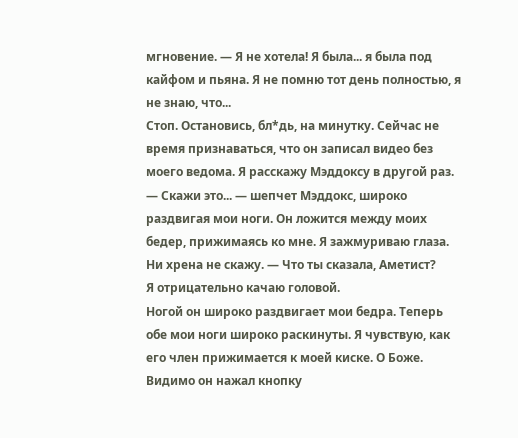мгновение. — Я не хотела! Я была... я была под кайфом и пьяна. Я не помню тот день полностью, я не знаю, что...
Стоп. Остановись, бл*дь, на минутку. Сейчас не время признаваться, что он записал видео без моего ведома. Я расскажу Мэддоксу в другой раз.
— Скажи это... — шепчет Мэддокс, широко раздвигая мои ноги. Он ложится между моих бедер, прижимаясь ко мне. Я зажмуриваю глаза. Ни хрена не скажу. — Что ты сказала, Аметист?
Я отрицательно качаю головой.
Ногой он широко раздвигает мои бедра. Теперь обе мои ноги широко раскинуты. Я чувствую, как его член прижимается к моей киске. О Боже.
Видимо он нажал кнопку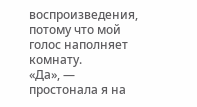воспроизведения, потому что мой голос наполняет комнату.
«Да», — простонала я на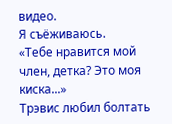видео.
Я съёживаюсь.
«Тебе нравится мой член, детка? Это моя киска...»
Трэвис любил болтать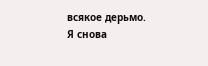всякое дерьмо.
Я снова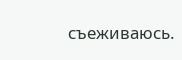съеживаюсь.